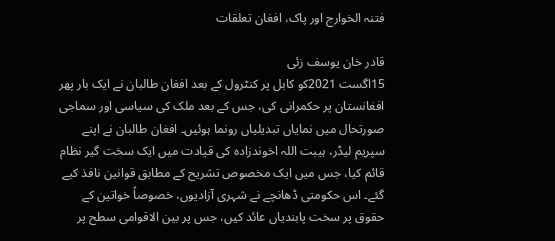فتنہ الخوارج اور پاک، افغان تعلقات

قادر خان یوسف زئی
15اگست 2021کو کابل پر کنٹرول کے بعد افغان طالبان نے ایک بار پھر افغانستان پر حکمرانی کی، جس کے بعد ملک کی سیاسی اور سماجی صورتحال میں نمایاں تبدیلیاں رونما ہوئیں۔ افغان طالبان نے اپنے سپریم لیڈر، ہیبت اللہ اخوندزادہ کی قیادت میں ایک سخت گیر نظام قائم کیا، جس میں ایک مخصوص تشریح کے مطابق قوانین نافذ کیے گئے۔ اس حکومتی ڈھانچے نے شہری آزادیوں، خصوصاً خواتین کے حقوق پر سخت پابندیاں عائد کیں، جس پر بین الاقوامی سطح پر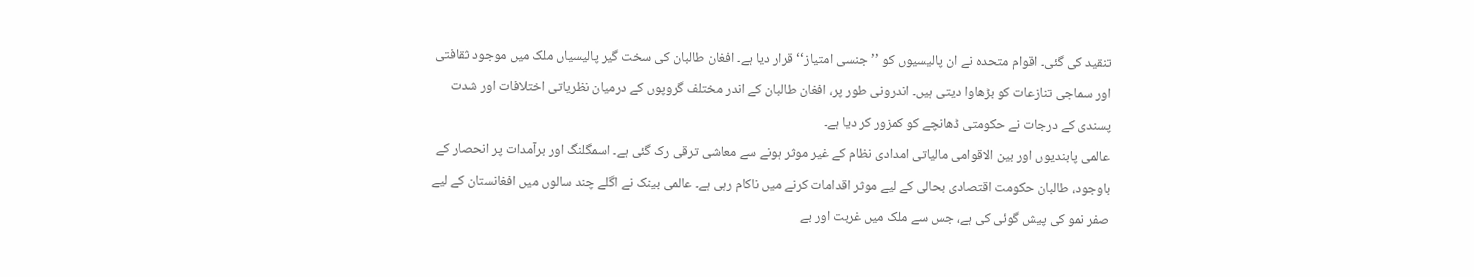تنقید کی گئی۔ اقوام متحدہ نے ان پالیسیوں کو ’’ جنسی امتیاز‘‘ قرار دیا ہے۔ افغان طالبان کی سخت گیر پالیسیاں ملک میں موجود ثقافتی اور سماجی تنازعات کو بڑھاوا دیتی ہیں۔ اندرونی طور پر، افغان طالبان کے اندر مختلف گروپوں کے درمیان نظریاتی اختلافات اور شدت پسندی کے درجات نے حکومتی ڈھانچے کو کمزور کر دیا ہے۔
عالمی پابندیوں اور بین الاقوامی مالیاتی امدادی نظام کے غیر موثر ہونے سے معاشی ترقی رک گئی ہے۔ اسمگلنگ اور برآمدات پر انحصار کے باوجود، طالبان حکومت اقتصادی بحالی کے لیے موثر اقدامات کرنے میں ناکام رہی ہے۔ عالمی بینک نے اگلے چند سالوں میں افغانستان کے لیے صفر نمو کی پیش گوئی کی ہے، جس سے ملک میں غربت اور بے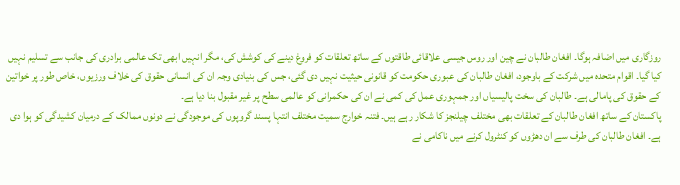روزگاری میں اضافہ ہوگا۔ افغان طالبان نے چین اور روس جیسی علاقائی طاقتوں کے ساتھ تعلقات کو فروغ دینے کی کوشش کی، مگر انہیں ابھی تک عالمی برادری کی جانب سے تسلیم نہیں کیا گیا۔ اقوام متحدہ میں شرکت کے باوجود، افغان طالبان کی عبوری حکومت کو قانونی حیثیت نہیں دی گئی، جس کی بنیادی وجہ ان کی انسانی حقوق کی خلاف ورزیوں، خاص طور پر خواتین کے حقوق کی پامالی ہے۔ طالبان کی سخت پالیسیاں اور جمہوری عمل کی کمی نے ان کی حکمرانی کو عالمی سطح پر غیر مقبول بنا دیا ہے۔
پاکستان کے ساتھ افغان طالبان کے تعلقات بھی مختلف چیلنجز کا شکار رہے ہیں۔ فتنہ خوارج سمیت مختلف انتہا پسند گروپوں کی موجودگی نے دونوں ممالک کے درمیان کشیدگی کو ہوا دی ہے۔ افغان طالبان کی طرف سے ان دھڑوں کو کنٹرول کرنے میں ناکامی نے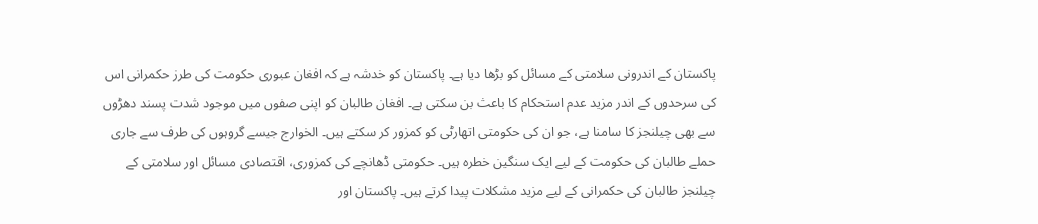پاکستان کے اندرونی سلامتی کے مسائل کو بڑھا دیا ہے۔ پاکستان کو خدشہ ہے کہ افغان عبوری حکومت کی طرز حکمرانی اس کی سرحدوں کے اندر مزید عدم استحکام کا باعث بن سکتی ہے۔ افغان طالبان کو اپنی صفوں میں موجود شدت پسند دھڑوں سے بھی چیلنجز کا سامنا ہے، جو ان کی حکومتی اتھارٹی کو کمزور کر سکتے ہیں۔ الخوارج جیسے گروہوں کی طرف سے جاری حملے طالبان کی حکومت کے لیے ایک سنگین خطرہ ہیں۔ حکومتی ڈھانچے کی کمزوری، اقتصادی مسائل اور سلامتی کے چیلنجز طالبان کی حکمرانی کے لیے مزید مشکلات پیدا کرتے ہیں۔ پاکستان اور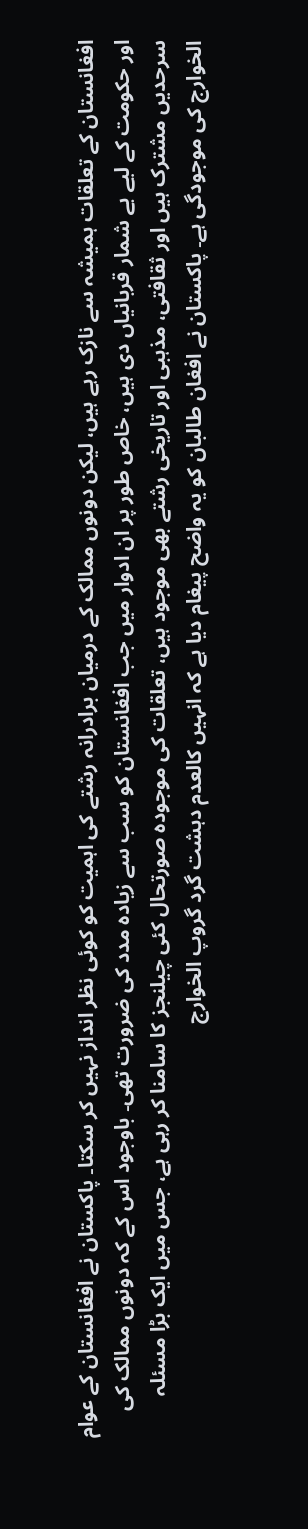افغانستان کے تعلقات ہمیشہ سے نازک رہے ہیں، لیکن دونوں ممالک کے درمیان برادرانہ رشتے کی اہمیت کو کوئی نظر انداز نہیں کر سکتا۔ پاکستان نے افغانستان کے عوام اور حکومت کے لیے بے شمار قربانیاں دی ہیں، خاص طور پر ان ادوار میں جب افغانستان کو سب سے زیادہ مدد کی ضرورت تھی۔ باوجود اس کے کہ دونوں ممالک کی سرحدیں مشترک ہیں اور ثقافتی، مذہبی اور تاریخی رشتے بھی موجود ہیں، تعلقات کی موجودہ صورتحال کئی چیلنجز کا سامنا کر رہی ہے، جس میں ایک بڑا مسئلہ الخوارج کی موجودگی ہے۔ پاکستان نے افغان طالبان کو یہ واضح پیغام دیا ہے کہ انہیں کالعدم دہشت گرد گروپ الخوارج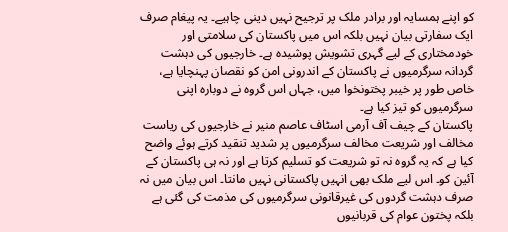کو اپنے ہمسایہ اور برادر ملک پر ترجیح نہیں دینی چاہیے۔ یہ پیغام صرف ایک سفارتی بیان نہیں بلکہ اس میں پاکستان کی سلامتی اور خودمختاری کے لیے گہری تشویش پوشیدہ ہے۔ خارجیوں کی دہشت گردانہ سرگرمیوں نے پاکستان کے اندرونی امن کو نقصان پہنچایا ہے، خاص طور پر خیبر پختونخوا میں، جہاں اس گروہ نے دوبارہ اپنی سرگرمیوں کو تیز کیا ہے۔
پاکستان کے چیف آف آرمی اسٹاف عاصم منیر نے خارجیوں کی ریاست مخالف اور شریعت مخالف سرگرمیوں پر شدید تنقید کرتے ہوئے واضح کیا ہے کہ یہ گروہ نہ تو شریعت کو تسلیم کرتا ہے اور نہ ہی پاکستان کے آئین کو۔ اس لیے ملک بھی انہیں پاکستانی نہیں مانتا۔ اس بیان میں نہ صرف دہشت گردوں کی غیرقانونی سرگرمیوں کی مذمت کی گئی ہے بلکہ پختون عوام کی قربانیوں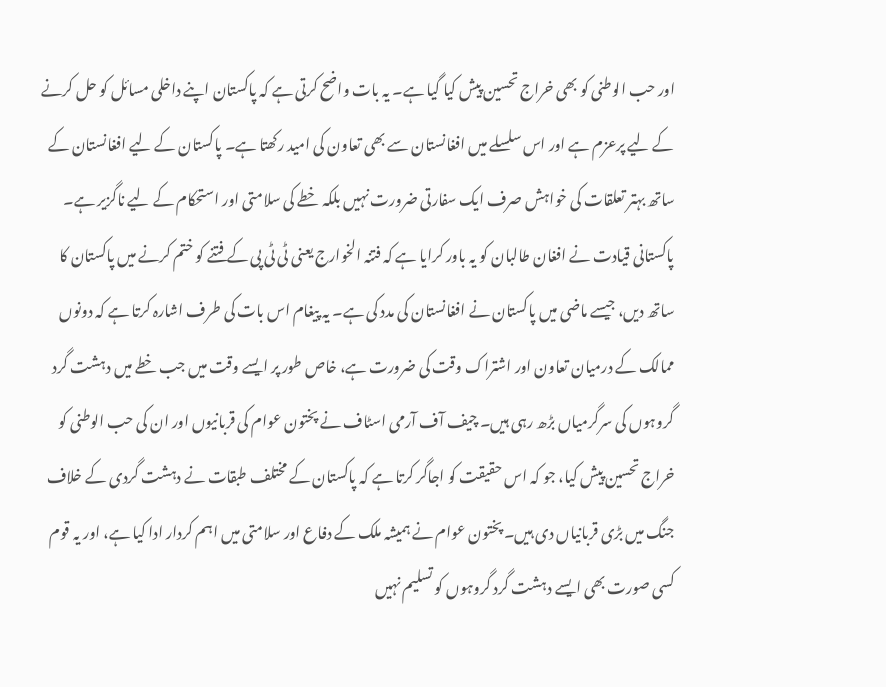اور حب الوطنی کو بھی خراج تحسین پیش کیا گیا ہے۔ یہ بات واضح کرتی ہے کہ پاکستان اپنے داخلی مسائل کو حل کرنے کے لیے پرعزم ہے اور اس سلسلے میں افغانستان سے بھی تعاون کی امید رکھتا ہے۔ پاکستان کے لیے افغانستان کے ساتھ بہتر تعلقات کی خواہش صرف ایک سفارتی ضرورت نہیں بلکہ خطے کی سلامتی اور استحکام کے لیے ناگزیر ہے۔
پاکستانی قیادت نے افغان طالبان کو یہ باور کرایا ہے کہ فتنہ الخوارج یعنی ٹی ٹی پی کے فتنے کو ختم کرنے میں پاکستان کا ساتھ دیں، جیسے ماضی میں پاکستان نے افغانستان کی مدد کی ہے۔ یہ پیغام اس بات کی طرف اشارہ کرتا ہے کہ دونوں ممالک کے درمیان تعاون اور اشتراک وقت کی ضرورت ہے، خاص طور پر ایسے وقت میں جب خطے میں دہشت گرد گروہوں کی سرگرمیاں بڑھ رہی ہیں۔ چیف آف آرمی اسٹاف نے پختون عوام کی قربانیوں اور ان کی حب الوطنی کو خراج تحسین پیش کیا، جو کہ اس حقیقت کو اجاگر کرتا ہے کہ پاکستان کے مختلف طبقات نے دہشت گردی کے خلاف جنگ میں بڑی قربانیاں دی ہیں۔ پختون عوام نے ہمیشہ ملک کے دفاع اور سلامتی میں اہم کردار ادا کیا ہے، اور یہ قوم کسی صورت بھی ایسے دہشت گرد گروہوں کو تسلیم نہیں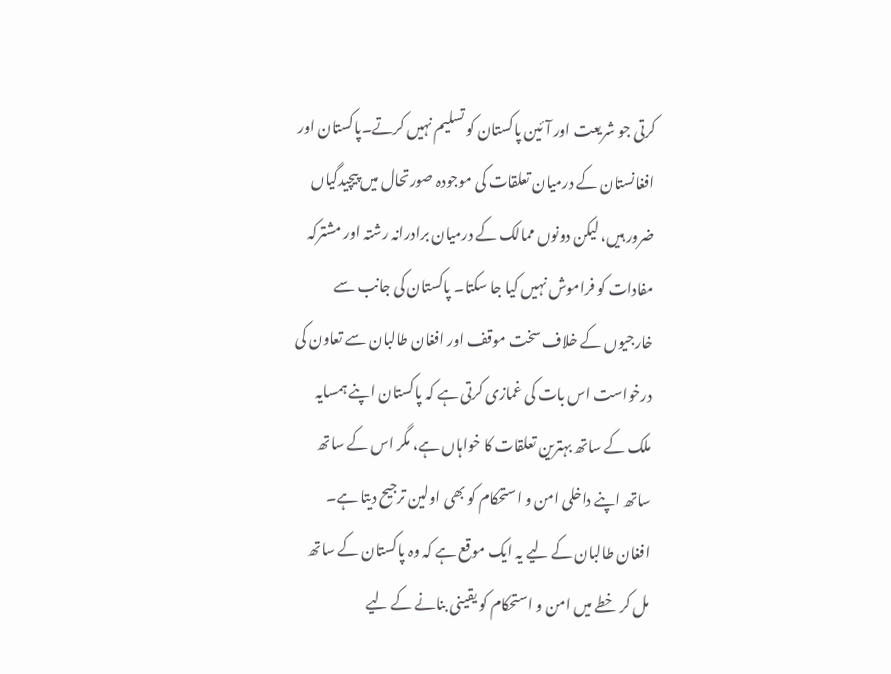کرتی جو شریعت اور آئین پاکستان کو تسلیم نہیں کرتے۔پاکستان اور افغانستان کے درمیان تعلقات کی موجودہ صورتحال میں پیچیدگیاں ضرور ہیں، لیکن دونوں ممالک کے درمیان برادرانہ رشتہ اور مشترکہ مفادات کو فراموش نہیں کیا جا سکتا۔ پاکستان کی جانب سے خارجیوں کے خلاف سخت موقف اور افغان طالبان سے تعاون کی درخواست اس بات کی غمازی کرتی ہے کہ پاکستان اپنے ہمسایہ ملک کے ساتھ بہترین تعلقات کا خواہاں ہے، مگر اس کے ساتھ ساتھ اپنے داخلی امن و استحکام کو بھی اولین ترجیح دیتا ہے۔ افغان طالبان کے لیے یہ ایک موقع ہے کہ وہ پاکستان کے ساتھ مل کر خطے میں امن و استحکام کو یقینی بنانے کے لیے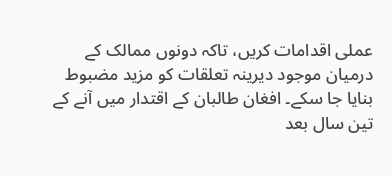عملی اقدامات کریں، تاکہ دونوں ممالک کے درمیان موجود دیرینہ تعلقات کو مزید مضبوط بنایا جا سکے۔ افغان طالبان کے اقتدار میں آنے کے تین سال بعد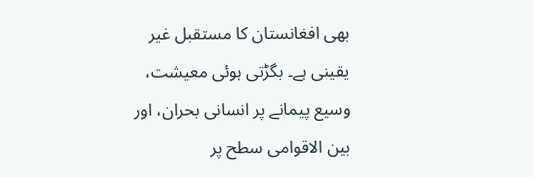بھی افغانستان کا مستقبل غیر یقینی ہے۔ بگڑتی ہوئی معیشت، وسیع پیمانے پر انسانی بحران، اور بین الاقوامی سطح پر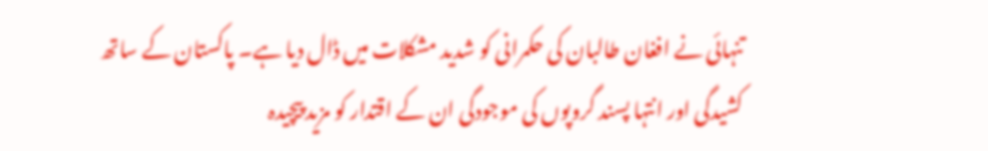تنہائی نے افغان طالبان کی حکمرانی کو شدید مشکلات میں ڈال دیا ہے۔ پاکستان کے ساتھ کشیدگی اور انتہا پسند گروپوں کی موجودگی ان کے اقتدار کو مزید پیچیدہ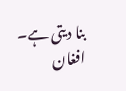بنا دیتی ہے۔ افغان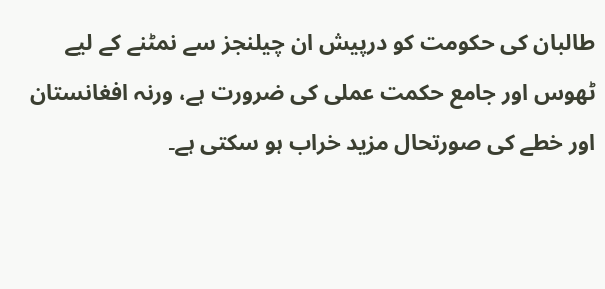طالبان کی حکومت کو درپیش ان چیلنجز سے نمٹنے کے لیے ٹھوس اور جامع حکمت عملی کی ضرورت ہے، ورنہ افغانستان اور خطے کی صورتحال مزید خراب ہو سکتی ہے۔